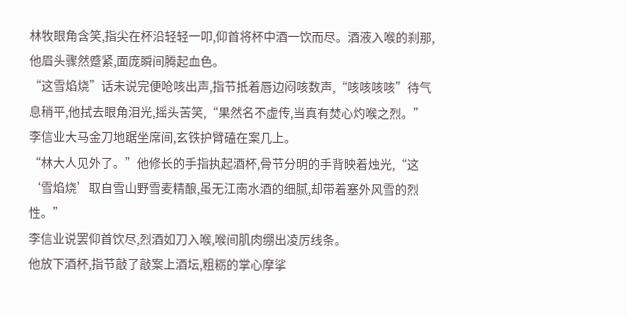林牧眼角含笑,指尖在杯沿轻轻一叩,仰首将杯中酒一饮而尽。酒液入喉的刹那,他眉头骤然蹙紧,面庞瞬间腾起血色。
“这雪焰烧”话未说完便呛咳出声,指节抵着唇边闷咳数声,“咳咳咳咳”待气息稍平,他拭去眼角泪光,摇头苦笑,“果然名不虚传,当真有焚心灼喉之烈。”
李信业大马金刀地踞坐席间,玄铁护臂磕在案几上。
“林大人见外了。”他修长的手指执起酒杯,骨节分明的手背映着烛光,“这‘雪焰烧’取自雪山野雪麦精酿,虽无江南水酒的细腻,却带着塞外风雪的烈性。”
李信业说罢仰首饮尽,烈酒如刀入喉,喉间肌肉绷出凌厉线条。
他放下酒杯,指节敲了敲案上酒坛,粗粝的掌心摩挲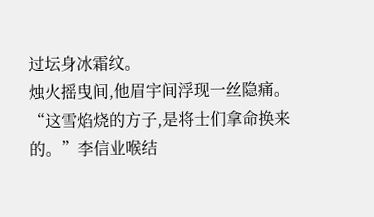过坛身冰霜纹。
烛火摇曳间,他眉宇间浮现一丝隐痛。
“这雪焰烧的方子,是将士们拿命换来的。”李信业喉结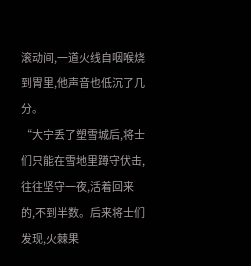滚动间,一道火线自咽喉烧到胃里,他声音也低沉了几分。
“大宁丢了塑雪城后,将士们只能在雪地里蹲守伏击,往往坚守一夜,活着回来的,不到半数。后来将士们发现,火棘果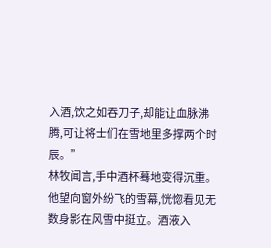入酒,饮之如吞刀子,却能让血脉沸腾,可让将士们在雪地里多撑两个时辰。”
林牧闻言,手中酒杯蓦地变得沉重。
他望向窗外纷飞的雪幕,恍惚看见无数身影在风雪中挺立。酒液入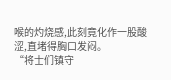喉的灼烧感,此刻竟化作一股酸涩,直堵得胸口发闷。
“将士们镇守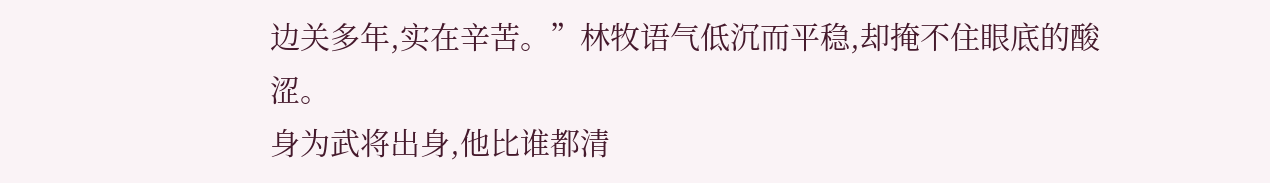边关多年,实在辛苦。”林牧语气低沉而平稳,却掩不住眼底的酸涩。
身为武将出身,他比谁都清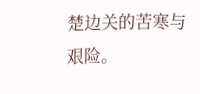楚边关的苦寒与艰险。